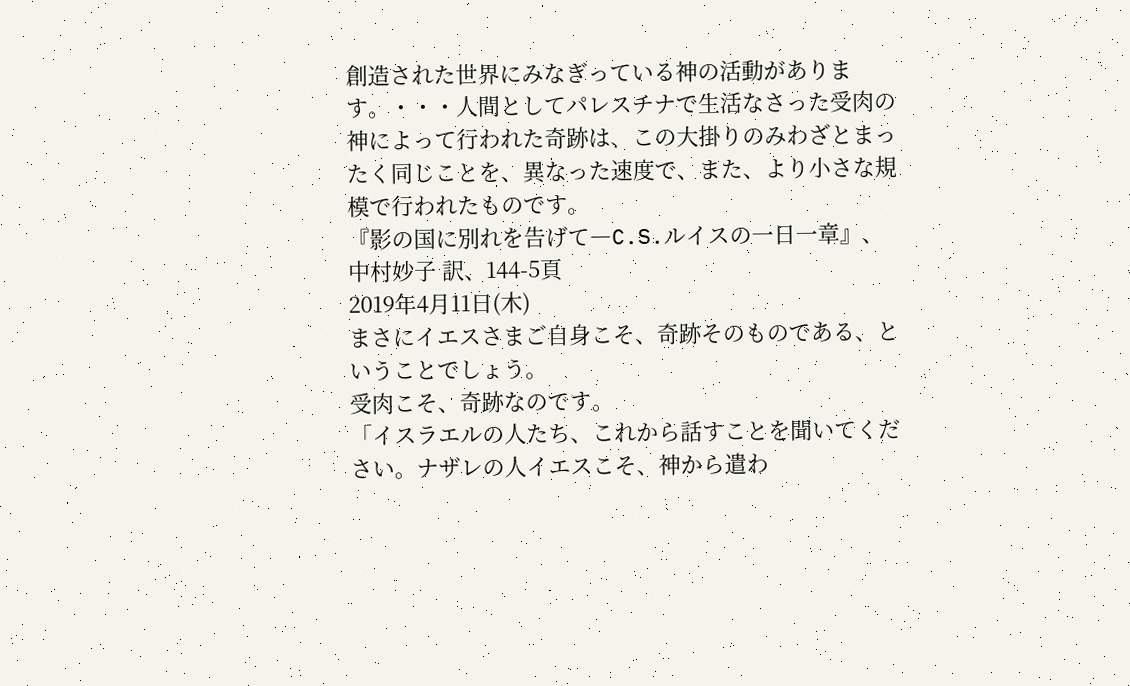創造された世界にみなぎっている神の活動があります。・・・人間としてパレスチナで生活なさった受肉の神によって行われた奇跡は、この大掛りのみわざとまったく同じことを、異なった速度で、また、より小さな規模で行われたものです。
『影の国に別れを告げて―C.S.ルイスの一日一章』、中村妙子 訳、144-5頁
2019年4月11日(木)
まさにイエスさまご自身こそ、奇跡そのものである、ということでしょう。
受肉こそ、奇跡なのです。
「イスラエルの人たち、これから話すことを聞いてください。ナザレの人イエスこそ、神から遣わ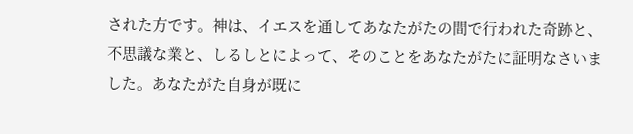された方です。神は、イエスを通してあなたがたの間で行われた奇跡と、不思議な業と、しるしとによって、そのことをあなたがたに証明なさいました。あなたがた自身が既に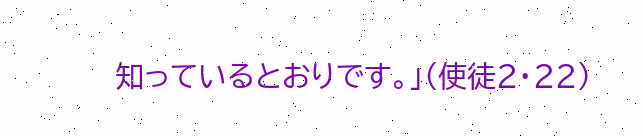知っているとおりです。」(使徒2・22)